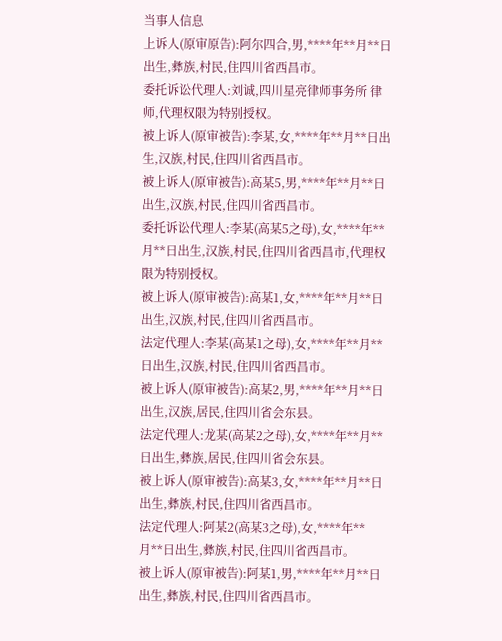当事人信息
上诉人(原审原告):阿尔四合,男,****年**月**日出生,彝族,村民,住四川省西昌市。
委托诉讼代理人:刘诚,四川星亮律师事务所 律师,代理权限为特别授权。
被上诉人(原审被告):李某,女,****年**月**日出生,汉族,村民,住四川省西昌市。
被上诉人(原审被告):高某5,男,****年**月**日出生,汉族,村民,住四川省西昌市。
委托诉讼代理人:李某(高某5之母),女,****年**月**日出生,汉族,村民,住四川省西昌市,代理权限为特别授权。
被上诉人(原审被告):高某1,女,****年**月**日出生,汉族,村民,住四川省西昌市。
法定代理人:李某(高某1之母),女,****年**月**日出生,汉族,村民,住四川省西昌市。
被上诉人(原审被告):高某2,男,****年**月**日出生,汉族,居民,住四川省会东县。
法定代理人:龙某(高某2之母),女,****年**月**日出生,彝族,居民,住四川省会东县。
被上诉人(原审被告):高某3,女,****年**月**日出生,彝族,村民,住四川省西昌市。
法定代理人:阿某2(高某3之母),女,****年**月**日出生,彝族,村民,住四川省西昌市。
被上诉人(原审被告):阿某1,男,****年**月**日出生,彝族,村民,住四川省西昌市。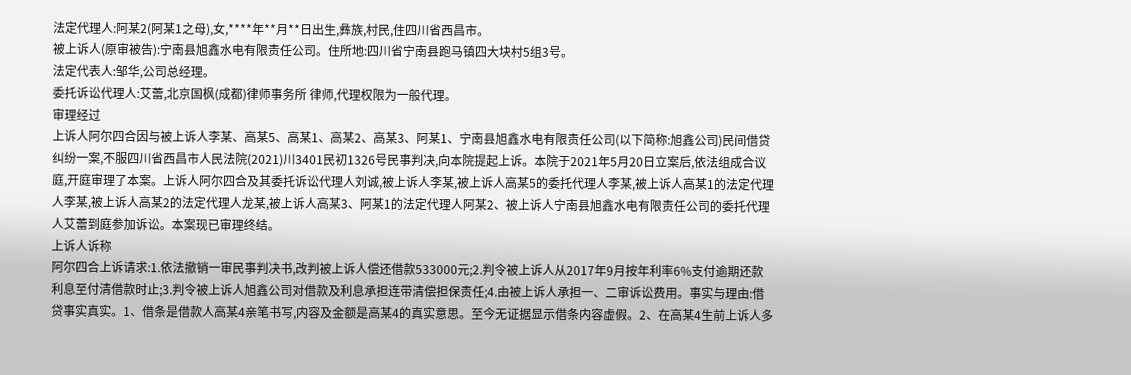法定代理人:阿某2(阿某1之母),女,****年**月**日出生,彝族,村民,住四川省西昌市。
被上诉人(原审被告):宁南县旭鑫水电有限责任公司。住所地:四川省宁南县跑马镇四大块村5组3号。
法定代表人:邹华,公司总经理。
委托诉讼代理人:艾蕾,北京国枫(成都)律师事务所 律师,代理权限为一般代理。
审理经过
上诉人阿尔四合因与被上诉人李某、高某5、高某1、高某2、高某3、阿某1、宁南县旭鑫水电有限责任公司(以下简称:旭鑫公司)民间借贷纠纷一案,不服四川省西昌市人民法院(2021)川3401民初1326号民事判决,向本院提起上诉。本院于2021年5月20日立案后,依法组成合议庭,开庭审理了本案。上诉人阿尔四合及其委托诉讼代理人刘诚,被上诉人李某,被上诉人高某5的委托代理人李某,被上诉人高某1的法定代理人李某,被上诉人高某2的法定代理人龙某,被上诉人高某3、阿某1的法定代理人阿某2、被上诉人宁南县旭鑫水电有限责任公司的委托代理人艾蕾到庭参加诉讼。本案现已审理终结。
上诉人诉称
阿尔四合上诉请求:1.依法撤销一审民事判决书,改判被上诉人偿还借款533000元;2.判令被上诉人从2017年9月按年利率6%支付逾期还款利息至付清借款时止;3.判令被上诉人旭鑫公司对借款及利息承担连带清偿担保责任;4.由被上诉人承担一、二审诉讼费用。事实与理由:借贷事实真实。1、借条是借款人高某4亲笔书写,内容及金额是高某4的真实意思。至今无证据显示借条内容虚假。2、在高某4生前上诉人多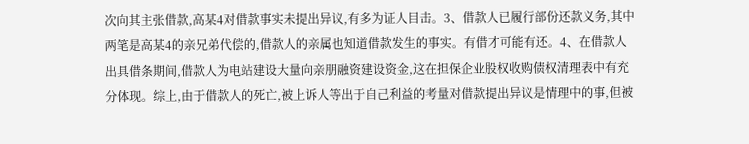次向其主张借款,高某4对借款事实未提出异议,有多为证人目击。3、借款人已履行部份还款义务,其中两笔是高某4的亲兄弟代偿的,借款人的亲属也知道借款发生的事实。有借才可能有还。4、在借款人出具借条期间,借款人为电站建设大量向亲朋融资建设资金,这在担保企业股权收购债权清理表中有充分体现。综上,由于借款人的死亡,被上诉人等出于自己利益的考量对借款提出异议是情理中的事,但被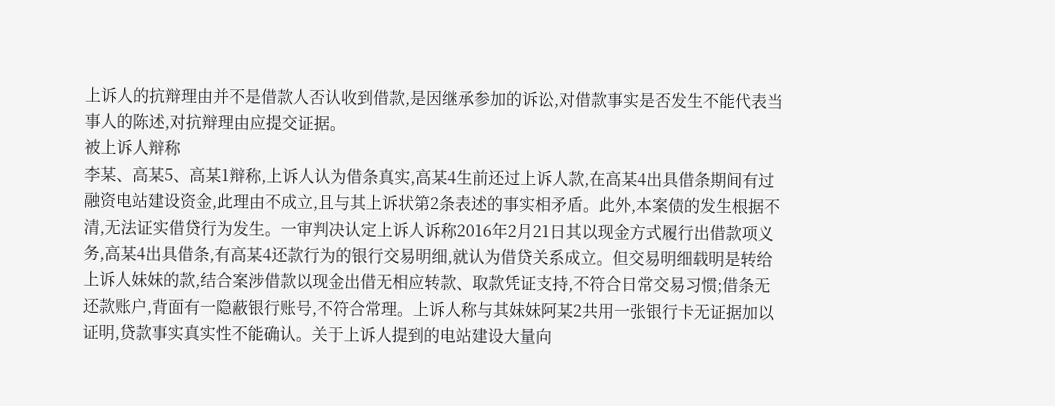上诉人的抗辩理由并不是借款人否认收到借款,是因继承参加的诉讼,对借款事实是否发生不能代表当事人的陈述,对抗辩理由应提交证据。
被上诉人辩称
李某、高某5、高某1辩称,上诉人认为借条真实,高某4生前还过上诉人款,在高某4出具借条期间有过融资电站建设资金,此理由不成立,且与其上诉状第2条表述的事实相矛盾。此外,本案债的发生根据不清,无法证实借贷行为发生。一审判决认定上诉人诉称2016年2月21日其以现金方式履行出借款项义务,高某4出具借条,有高某4还款行为的银行交易明细,就认为借贷关系成立。但交易明细载明是转给上诉人妹妹的款,结合案涉借款以现金出借无相应转款、取款凭证支持,不符合日常交易习惯;借条无还款账户,背面有一隐蔽银行账号,不符合常理。上诉人称与其妹妹阿某2共用一张银行卡无证据加以证明,贷款事实真实性不能确认。关于上诉人提到的电站建设大量向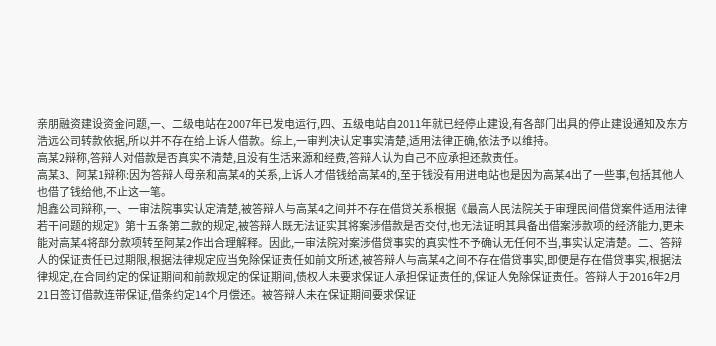亲朋融资建设资金问题,一、二级电站在2007年已发电运行,四、五级电站自2011年就已经停止建设,有各部门出具的停止建设通知及东方浩远公司转款依据,所以并不存在给上诉人借款。综上,一审判决认定事实清楚,适用法律正确,依法予以维持。
高某2辩称,答辩人对借款是否真实不清楚,且没有生活来源和经费,答辩人认为自己不应承担还款责任。
高某3、阿某1辩称:因为答辩人母亲和高某4的关系,上诉人才借钱给高某4的,至于钱没有用进电站也是因为高某4出了一些事,包括其他人也借了钱给他,不止这一笔。
旭鑫公司辩称,一、一审法院事实认定清楚,被答辩人与高某4之间并不存在借贷关系根据《最高人民法院关于审理民间借贷案件适用法律若干问题的规定》第十五条第二款的规定,被答辩人既无法证实其将案涉借款是否交付,也无法证明其具备出借案涉款项的经济能力,更未能对高某4将部分款项转至阿某2作出合理解释。因此,一审法院对案涉借贷事实的真实性不予确认无任何不当,事实认定清楚。二、答辩人的保证责任已过期限,根据法律规定应当免除保证责任如前文所述,被答辩人与高某4之间不存在借贷事实,即便是存在借贷事实,根据法律规定,在合同约定的保证期间和前款规定的保证期间,债权人未要求保证人承担保证责任的,保证人免除保证责任。答辩人于2016年2月21日签订借款连带保证,借条约定14个月偿还。被答辩人未在保证期间要求保证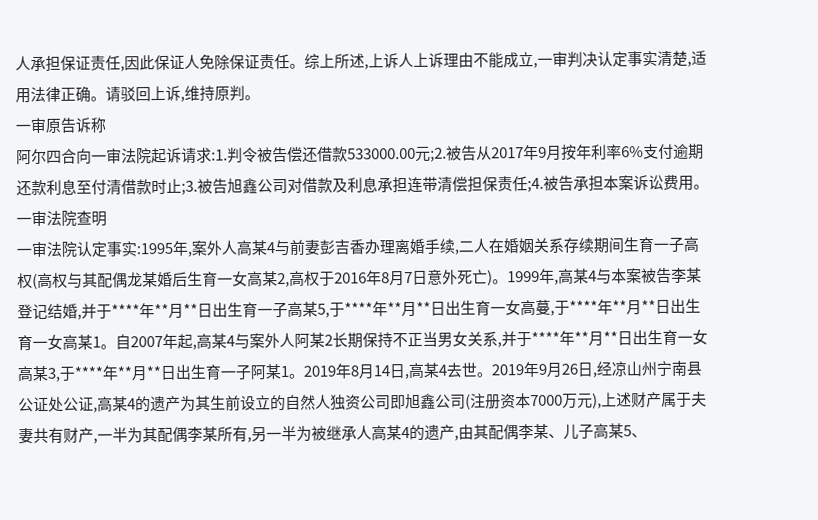人承担保证责任,因此保证人免除保证责任。综上所述,上诉人上诉理由不能成立,一审判决认定事实清楚,适用法律正确。请驳回上诉,维持原判。
一审原告诉称
阿尔四合向一审法院起诉请求:1.判令被告偿还借款533000.00元;2.被告从2017年9月按年利率6%支付逾期还款利息至付清借款时止;3.被告旭鑫公司对借款及利息承担连带清偿担保责任;4.被告承担本案诉讼费用。
一审法院查明
一审法院认定事实:1995年,案外人高某4与前妻彭吉香办理离婚手续,二人在婚姻关系存续期间生育一子高权(高权与其配偶龙某婚后生育一女高某2,高权于2016年8月7日意外死亡)。1999年,高某4与本案被告李某登记结婚,并于****年**月**日出生育一子高某5,于****年**月**日出生育一女高蔓,于****年**月**日出生育一女高某1。自2007年起,高某4与案外人阿某2长期保持不正当男女关系,并于****年**月**日出生育一女高某3,于****年**月**日出生育一子阿某1。2019年8月14日,高某4去世。2019年9月26日,经凉山州宁南县公证处公证,高某4的遗产为其生前设立的自然人独资公司即旭鑫公司(注册资本7000万元),上述财产属于夫妻共有财产,一半为其配偶李某所有,另一半为被继承人高某4的遗产,由其配偶李某、儿子高某5、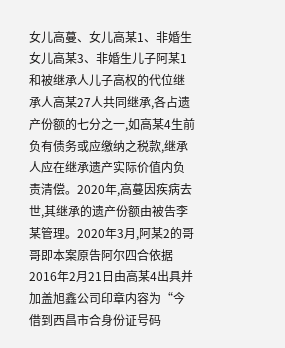女儿高蔓、女儿高某1、非婚生女儿高某3、非婚生儿子阿某1和被继承人儿子高权的代位继承人高某27人共同继承,各占遗产份额的七分之一,如高某4生前负有债务或应缴纳之税款,继承人应在继承遗产实际价值内负责清偿。2020年,高蔓因疾病去世,其继承的遗产份额由被告李某管理。2020年3月,阿某2的哥哥即本案原告阿尔四合依据2016年2月21日由高某4出具并加盖旭鑫公司印章内容为“今借到西昌市合身份证号码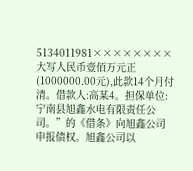5134011981××××××××大写人民币壹佰万元正(1000000.00元),此款14个月付清。借款人:高某4。担保单位:宁南县旭鑫水电有限责任公司。”的《借条》向旭鑫公司申报债权。旭鑫公司以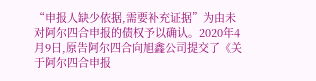“申报人缺少依据,需要补充证据”为由未对阿尔四合申报的债权予以确认。2020年4月9日,原告阿尔四合向旭鑫公司提交了《关于阿尔四合申报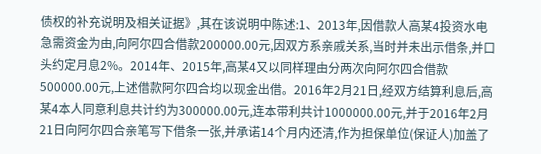债权的补充说明及相关证据》,其在该说明中陈述:1、2013年,因借款人高某4投资水电急需资金为由,向阿尔四合借款200000.00元,因双方系亲戚关系,当时并未出示借条,并口头约定月息2%。2014年、2015年,高某4又以同样理由分两次向阿尔四合借款500000.00元,上述借款阿尔四合均以现金出借。2016年2月21日,经双方结算利息后,高某4本人同意利息共计约为300000.00元,连本带利共计1000000.00元,并于2016年2月21日向阿尔四合亲笔写下借条一张,并承诺14个月内还清,作为担保单位(保证人)加盖了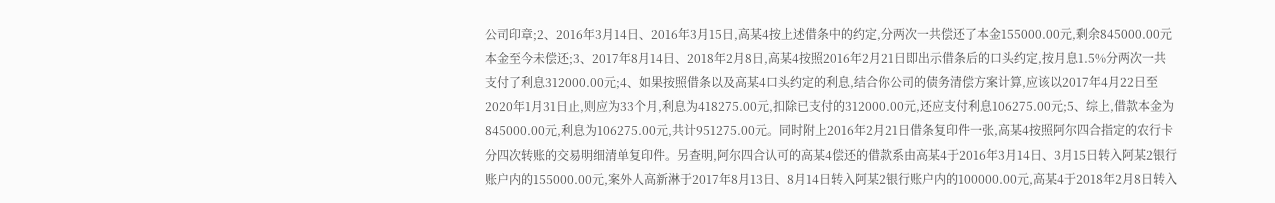公司印章;2、2016年3月14日、2016年3月15日,高某4按上述借条中的约定,分两次一共偿还了本金155000.00元,剩余845000.00元本金至今未偿还;3、2017年8月14日、2018年2月8日,高某4按照2016年2月21日即出示借条后的口头约定,按月息1.5%分两次一共支付了利息312000.00元;4、如果按照借条以及高某4口头约定的利息,结合你公司的债务清偿方案计算,应该以2017年4月22日至2020年1月31日止,则应为33个月,利息为418275.00元,扣除已支付的312000.00元,还应支付利息106275.00元;5、综上,借款本金为845000.00元,利息为106275.00元,共计951275.00元。同时附上2016年2月21日借条复印件一张,高某4按照阿尔四合指定的农行卡分四次转账的交易明细清单复印件。另查明,阿尔四合认可的高某4偿还的借款系由高某4于2016年3月14日、3月15日转入阿某2银行账户内的155000.00元,案外人高新淋于2017年8月13日、8月14日转入阿某2银行账户内的100000.00元,高某4于2018年2月8日转入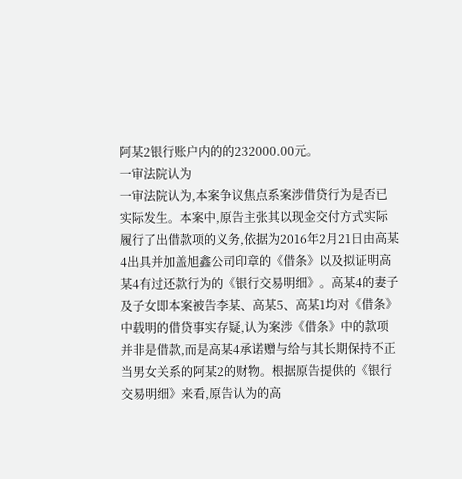阿某2银行账户内的的232000.00元。
一审法院认为
一审法院认为,本案争议焦点系案涉借贷行为是否已实际发生。本案中,原告主张其以现金交付方式实际履行了出借款项的义务,依据为2016年2月21日由高某4出具并加盖旭鑫公司印章的《借条》以及拟证明高某4有过还款行为的《银行交易明细》。高某4的妻子及子女即本案被告李某、高某5、高某1均对《借条》中载明的借贷事实存疑,认为案涉《借条》中的款项并非是借款,而是高某4承诺赠与给与其长期保持不正当男女关系的阿某2的财物。根据原告提供的《银行交易明细》来看,原告认为的高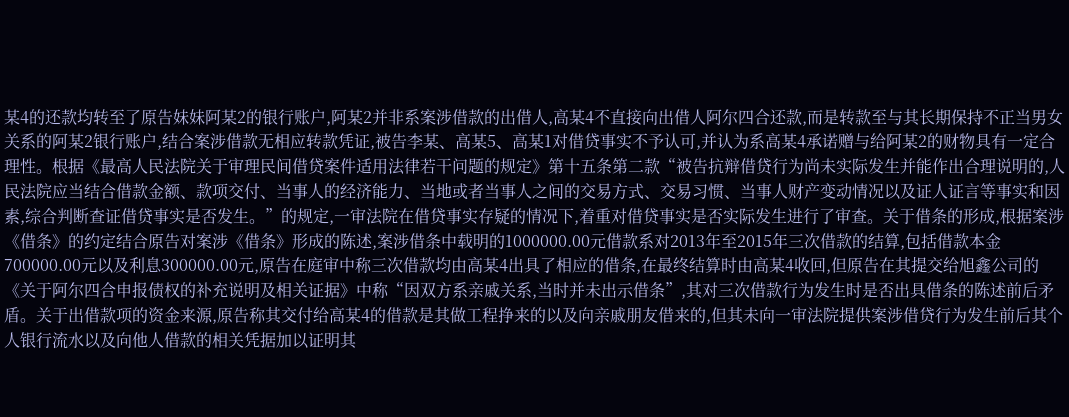某4的还款均转至了原告妹妹阿某2的银行账户,阿某2并非系案涉借款的出借人,高某4不直接向出借人阿尔四合还款,而是转款至与其长期保持不正当男女关系的阿某2银行账户,结合案涉借款无相应转款凭证,被告李某、高某5、高某1对借贷事实不予认可,并认为系高某4承诺赠与给阿某2的财物具有一定合理性。根据《最高人民法院关于审理民间借贷案件适用法律若干问题的规定》第十五条第二款“被告抗辩借贷行为尚未实际发生并能作出合理说明的,人民法院应当结合借款金额、款项交付、当事人的经济能力、当地或者当事人之间的交易方式、交易习惯、当事人财产变动情况以及证人证言等事实和因素,综合判断查证借贷事实是否发生。”的规定,一审法院在借贷事实存疑的情况下,着重对借贷事实是否实际发生进行了审查。关于借条的形成,根据案涉《借条》的约定结合原告对案涉《借条》形成的陈述,案涉借条中载明的1000000.00元借款系对2013年至2015年三次借款的结算,包括借款本金700000.00元以及利息300000.00元,原告在庭审中称三次借款均由高某4出具了相应的借条,在最终结算时由高某4收回,但原告在其提交给旭鑫公司的《关于阿尔四合申报债权的补充说明及相关证据》中称“因双方系亲戚关系,当时并未出示借条”,其对三次借款行为发生时是否出具借条的陈述前后矛盾。关于出借款项的资金来源,原告称其交付给高某4的借款是其做工程挣来的以及向亲戚朋友借来的,但其未向一审法院提供案涉借贷行为发生前后其个人银行流水以及向他人借款的相关凭据加以证明其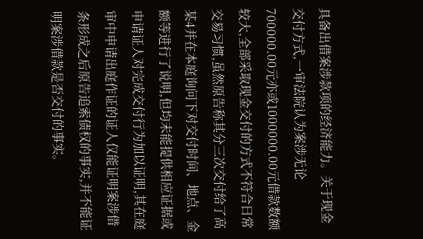具备出借案涉款项的经济能力。关于现金交付方式,一审法院认为案涉无论700000.00元亦或1000000.00元借款数额较大,全部采取现金交付的方式不符合日常交易习惯,虽然原告称其分三次交付给了高某4并在本庭询问下对交付时间、地点、金额等进行了说明,但均未能提供相应证据或申请证人对完成交付行为加以证明,其在庭审中申请出庭作证的证人仅能证明案涉借条形成之后原告追索债权的事实,并不能证明案涉借款是否交付的事实。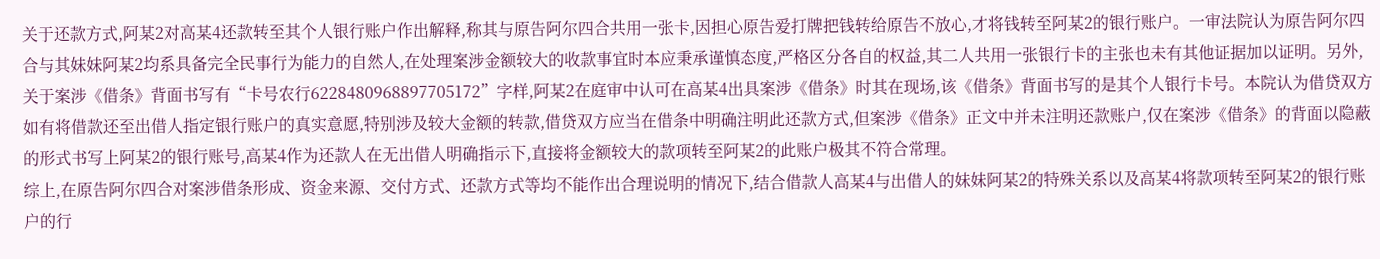关于还款方式,阿某2对高某4还款转至其个人银行账户作出解释,称其与原告阿尔四合共用一张卡,因担心原告爱打牌把钱转给原告不放心,才将钱转至阿某2的银行账户。一审法院认为原告阿尔四合与其妹妹阿某2均系具备完全民事行为能力的自然人,在处理案涉金额较大的收款事宜时本应秉承谨慎态度,严格区分各自的权益,其二人共用一张银行卡的主张也未有其他证据加以证明。另外,关于案涉《借条》背面书写有“卡号农行6228480968897705172”字样,阿某2在庭审中认可在高某4出具案涉《借条》时其在现场,该《借条》背面书写的是其个人银行卡号。本院认为借贷双方如有将借款还至出借人指定银行账户的真实意愿,特别涉及较大金额的转款,借贷双方应当在借条中明确注明此还款方式,但案涉《借条》正文中并未注明还款账户,仅在案涉《借条》的背面以隐蔽的形式书写上阿某2的银行账号,高某4作为还款人在无出借人明确指示下,直接将金额较大的款项转至阿某2的此账户极其不符合常理。
综上,在原告阿尔四合对案涉借条形成、资金来源、交付方式、还款方式等均不能作出合理说明的情况下,结合借款人高某4与出借人的妹妹阿某2的特殊关系以及高某4将款项转至阿某2的银行账户的行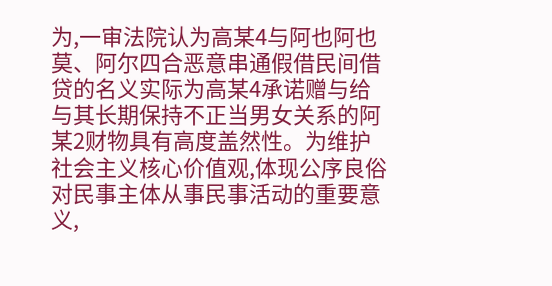为,一审法院认为高某4与阿也阿也莫、阿尔四合恶意串通假借民间借贷的名义实际为高某4承诺赠与给与其长期保持不正当男女关系的阿某2财物具有高度盖然性。为维护社会主义核心价值观,体现公序良俗对民事主体从事民事活动的重要意义,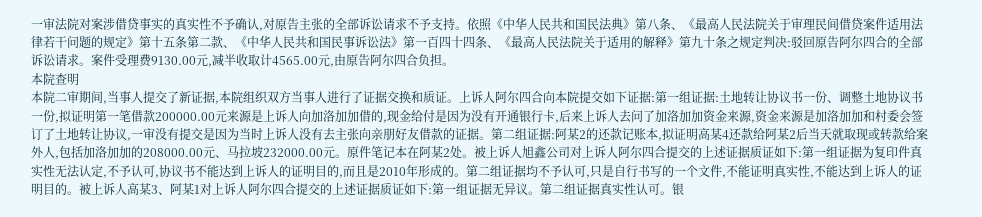一审法院对案涉借贷事实的真实性不予确认,对原告主张的全部诉讼请求不予支持。依照《中华人民共和国民法典》第八条、《最高人民法院关于审理民间借贷案件适用法律若干问题的规定》第十五条第二款、《中华人民共和国民事诉讼法》第一百四十四条、《最高人民法院关于适用的解释》第九十条之规定判决:驳回原告阿尔四合的全部诉讼请求。案件受理费9130.00元,减半收取计4565.00元,由原告阿尔四合负担。
本院查明
本院二审期间,当事人提交了新证据,本院组织双方当事人进行了证据交换和质证。上诉人阿尔四合向本院提交如下证据:第一组证据:土地转让协议书一份、调整土地协议书一份,拟证明第一笔借款200000.00元来源是上诉人向加洛加加借的,现金给付是因为没有开通银行卡,后来上诉人去问了加洛加加资金来源,资金来源是加洛加加和村委会签订了土地转让协议,一审没有提交是因为当时上诉人没有去主张向亲朋好友借款的证据。第二组证据:阿某2的还款记账本,拟证明高某4还款给阿某2后当天就取现或转款给案外人,包括加洛加加的208000.00元、马拉坡232000.00元。原件笔记本在阿某2处。被上诉人旭鑫公司对上诉人阿尔四合提交的上述证据质证如下:第一组证据为复印件真实性无法认定,不予认可,协议书不能达到上诉人的证明目的,而且是2010年形成的。第二组证据均不予认可,只是自行书写的一个文件,不能证明真实性,不能达到上诉人的证明目的。被上诉人高某3、阿某1对上诉人阿尔四合提交的上述证据质证如下:第一组证据无异议。第二组证据真实性认可。银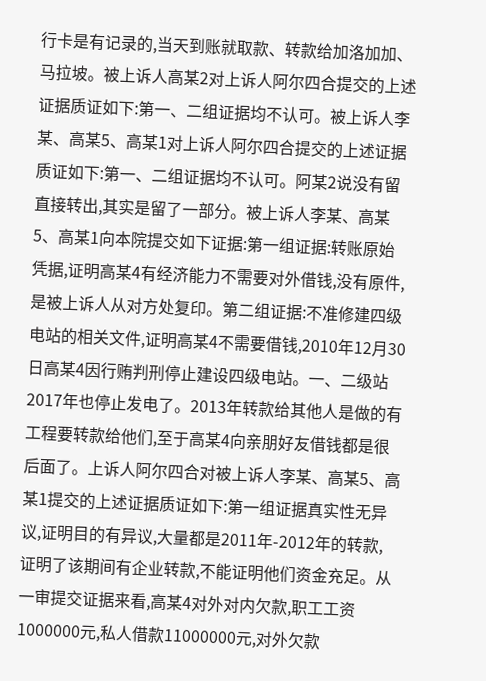行卡是有记录的,当天到账就取款、转款给加洛加加、马拉坡。被上诉人高某2对上诉人阿尔四合提交的上述证据质证如下:第一、二组证据均不认可。被上诉人李某、高某5、高某1对上诉人阿尔四合提交的上述证据质证如下:第一、二组证据均不认可。阿某2说没有留直接转出,其实是留了一部分。被上诉人李某、高某5、高某1向本院提交如下证据:第一组证据:转账原始凭据,证明高某4有经济能力不需要对外借钱,没有原件,是被上诉人从对方处复印。第二组证据:不准修建四级电站的相关文件,证明高某4不需要借钱,2010年12月30日高某4因行贿判刑停止建设四级电站。一、二级站2017年也停止发电了。2013年转款给其他人是做的有工程要转款给他们,至于高某4向亲朋好友借钱都是很后面了。上诉人阿尔四合对被上诉人李某、高某5、高某1提交的上述证据质证如下:第一组证据真实性无异议,证明目的有异议,大量都是2011年-2012年的转款,证明了该期间有企业转款,不能证明他们资金充足。从一审提交证据来看,高某4对外对内欠款,职工工资1000000元,私人借款11000000元,对外欠款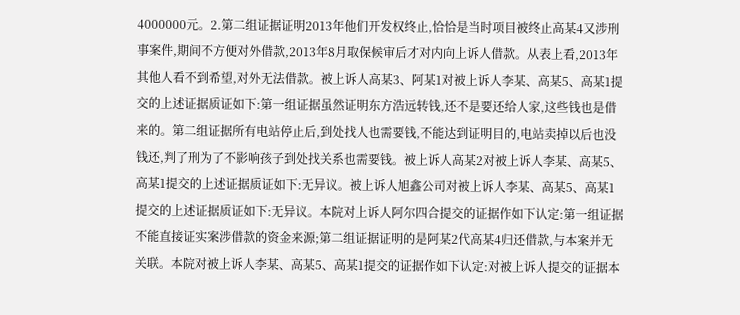4000000元。2.第二组证据证明2013年他们开发权终止,恰恰是当时项目被终止高某4又涉刑事案件,期间不方便对外借款,2013年8月取保候审后才对内向上诉人借款。从表上看,2013年其他人看不到希望,对外无法借款。被上诉人高某3、阿某1对被上诉人李某、高某5、高某1提交的上述证据质证如下:第一组证据虽然证明东方浩远转钱,还不是要还给人家,这些钱也是借来的。第二组证据所有电站停止后,到处找人也需要钱,不能达到证明目的,电站卖掉以后也没钱还,判了刑为了不影响孩子到处找关系也需要钱。被上诉人高某2对被上诉人李某、高某5、高某1提交的上述证据质证如下:无异议。被上诉人旭鑫公司对被上诉人李某、高某5、高某1提交的上述证据质证如下:无异议。本院对上诉人阿尔四合提交的证据作如下认定:第一组证据不能直接证实案涉借款的资金来源;第二组证据证明的是阿某2代高某4归还借款,与本案并无关联。本院对被上诉人李某、高某5、高某1提交的证据作如下认定:对被上诉人提交的证据本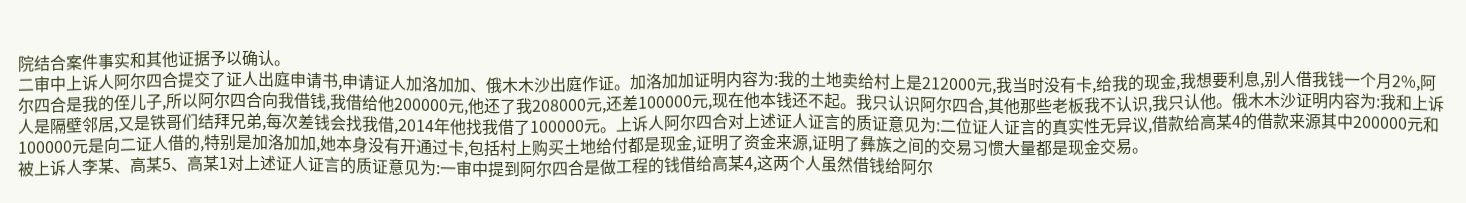院结合案件事实和其他证据予以确认。
二审中上诉人阿尔四合提交了证人出庭申请书,申请证人加洛加加、俄木木沙出庭作证。加洛加加证明内容为:我的土地卖给村上是212000元,我当时没有卡,给我的现金,我想要利息,别人借我钱一个月2%,阿尔四合是我的侄儿子,所以阿尔四合向我借钱,我借给他200000元,他还了我208000元,还差100000元,现在他本钱还不起。我只认识阿尔四合,其他那些老板我不认识,我只认他。俄木木沙证明内容为:我和上诉人是隔壁邻居,又是铁哥们结拜兄弟,每次差钱会找我借,2014年他找我借了100000元。上诉人阿尔四合对上述证人证言的质证意见为:二位证人证言的真实性无异议,借款给高某4的借款来源其中200000元和100000元是向二证人借的,特别是加洛加加,她本身没有开通过卡,包括村上购买土地给付都是现金,证明了资金来源,证明了彝族之间的交易习惯大量都是现金交易。
被上诉人李某、高某5、高某1对上述证人证言的质证意见为:一审中提到阿尔四合是做工程的钱借给高某4,这两个人虽然借钱给阿尔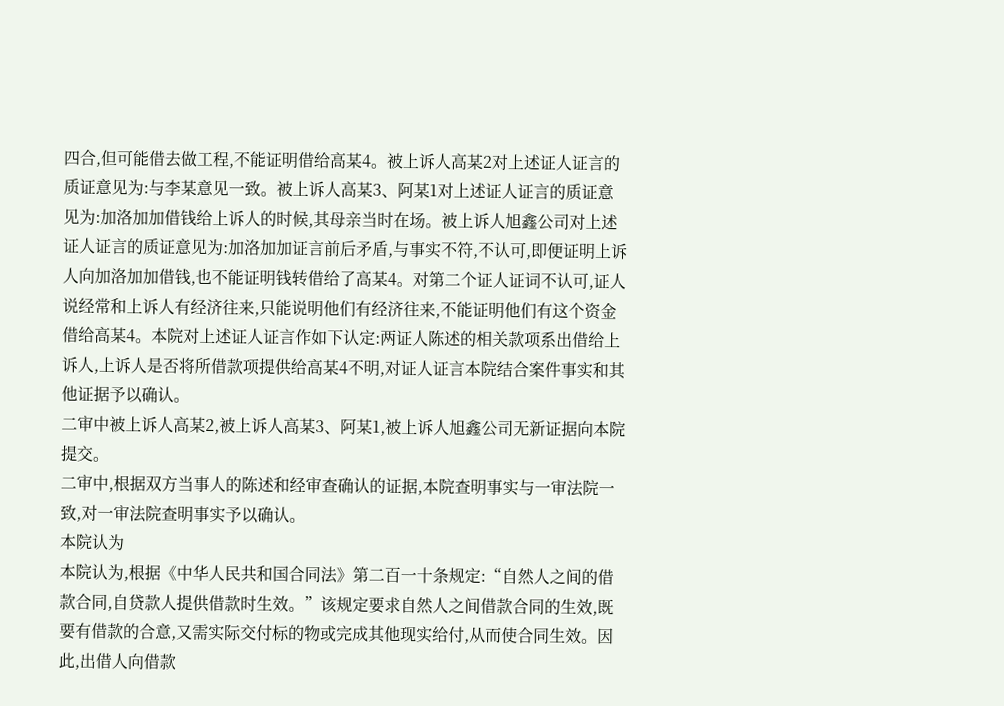四合,但可能借去做工程,不能证明借给高某4。被上诉人高某2对上述证人证言的质证意见为:与李某意见一致。被上诉人高某3、阿某1对上述证人证言的质证意见为:加洛加加借钱给上诉人的时候,其母亲当时在场。被上诉人旭鑫公司对上述证人证言的质证意见为:加洛加加证言前后矛盾,与事实不符,不认可,即便证明上诉人向加洛加加借钱,也不能证明钱转借给了高某4。对第二个证人证词不认可,证人说经常和上诉人有经济往来,只能说明他们有经济往来,不能证明他们有这个资金借给高某4。本院对上述证人证言作如下认定:两证人陈述的相关款项系出借给上诉人,上诉人是否将所借款项提供给高某4不明,对证人证言本院结合案件事实和其他证据予以确认。
二审中被上诉人高某2,被上诉人高某3、阿某1,被上诉人旭鑫公司无新证据向本院提交。
二审中,根据双方当事人的陈述和经审查确认的证据,本院查明事实与一审法院一致,对一审法院查明事实予以确认。
本院认为
本院认为,根据《中华人民共和国合同法》第二百一十条规定:“自然人之间的借款合同,自贷款人提供借款时生效。”该规定要求自然人之间借款合同的生效,既要有借款的合意,又需实际交付标的物或完成其他现实给付,从而使合同生效。因此,出借人向借款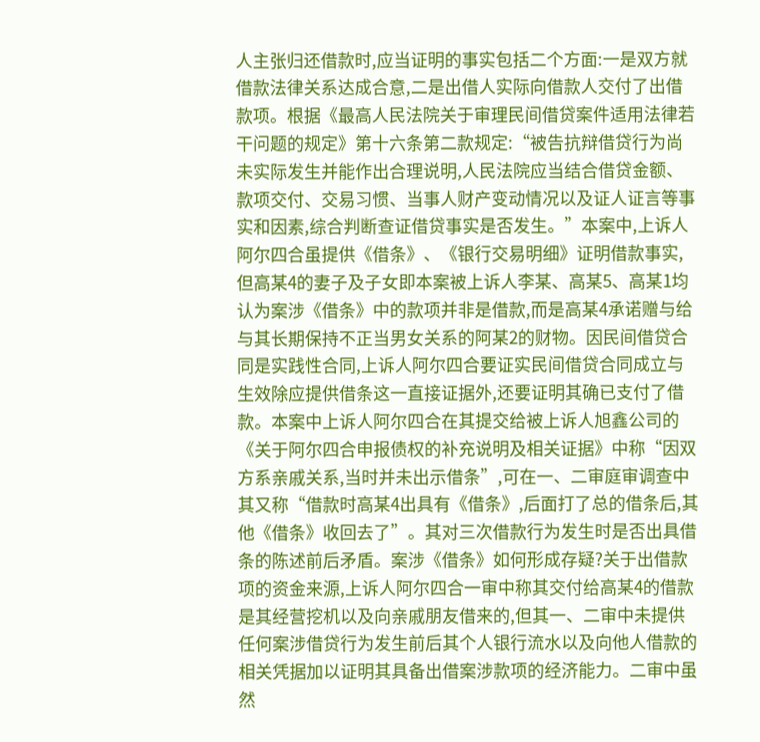人主张归还借款时,应当证明的事实包括二个方面:一是双方就借款法律关系达成合意,二是出借人实际向借款人交付了出借款项。根据《最高人民法院关于审理民间借贷案件适用法律若干问题的规定》第十六条第二款规定:“被告抗辩借贷行为尚未实际发生并能作出合理说明,人民法院应当结合借贷金额、款项交付、交易习惯、当事人财产变动情况以及证人证言等事实和因素,综合判断查证借贷事实是否发生。”本案中,上诉人阿尔四合虽提供《借条》、《银行交易明细》证明借款事实,但高某4的妻子及子女即本案被上诉人李某、高某5、高某1均认为案涉《借条》中的款项并非是借款,而是高某4承诺赠与给与其长期保持不正当男女关系的阿某2的财物。因民间借贷合同是实践性合同,上诉人阿尔四合要证实民间借贷合同成立与生效除应提供借条这一直接证据外,还要证明其确已支付了借款。本案中上诉人阿尔四合在其提交给被上诉人旭鑫公司的《关于阿尔四合申报债权的补充说明及相关证据》中称“因双方系亲戚关系,当时并未出示借条”,可在一、二审庭审调查中其又称“借款时高某4出具有《借条》,后面打了总的借条后,其他《借条》收回去了”。其对三次借款行为发生时是否出具借条的陈述前后矛盾。案涉《借条》如何形成存疑?关于出借款项的资金来源,上诉人阿尔四合一审中称其交付给高某4的借款是其经营挖机以及向亲戚朋友借来的,但其一、二审中未提供任何案涉借贷行为发生前后其个人银行流水以及向他人借款的相关凭据加以证明其具备出借案涉款项的经济能力。二审中虽然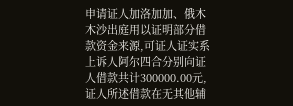申请证人加洛加加、俄木木沙出庭用以证明部分借款资金来源,可证人证实系上诉人阿尔四合分别向证人借款共计300000.00元,证人所述借款在无其他辅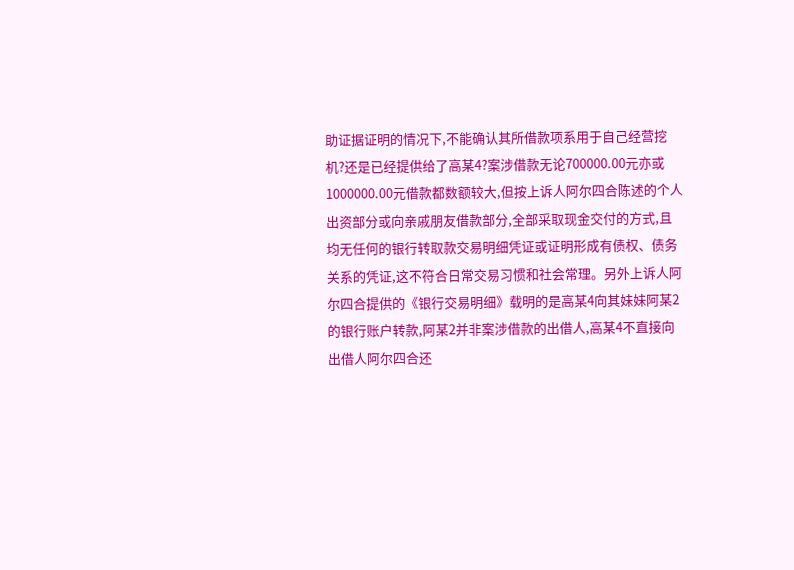助证据证明的情况下,不能确认其所借款项系用于自己经营挖机?还是已经提供给了高某4?案涉借款无论700000.00元亦或1000000.00元借款都数额较大,但按上诉人阿尔四合陈述的个人出资部分或向亲戚朋友借款部分,全部采取现金交付的方式,且均无任何的银行转取款交易明细凭证或证明形成有债权、债务关系的凭证,这不符合日常交易习惯和社会常理。另外上诉人阿尔四合提供的《银行交易明细》载明的是高某4向其妹妹阿某2的银行账户转款,阿某2并非案涉借款的出借人,高某4不直接向出借人阿尔四合还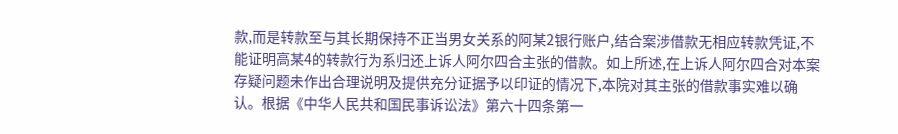款,而是转款至与其长期保持不正当男女关系的阿某2银行账户,结合案涉借款无相应转款凭证,不能证明高某4的转款行为系归还上诉人阿尔四合主张的借款。如上所述,在上诉人阿尔四合对本案存疑问题未作出合理说明及提供充分证据予以印证的情况下,本院对其主张的借款事实难以确认。根据《中华人民共和国民事诉讼法》第六十四条第一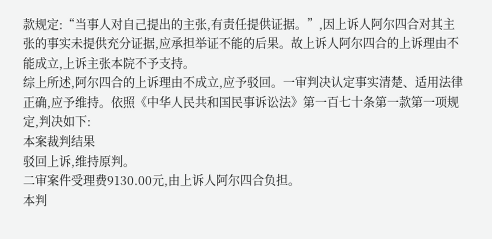款规定:“当事人对自己提出的主张,有责任提供证据。”,因上诉人阿尔四合对其主张的事实未提供充分证据,应承担举证不能的后果。故上诉人阿尔四合的上诉理由不能成立,上诉主张本院不予支持。
综上所述,阿尔四合的上诉理由不成立,应予驳回。一审判决认定事实清楚、适用法律正确,应予维持。依照《中华人民共和国民事诉讼法》第一百七十条第一款第一项规定,判决如下:
本案裁判结果
驳回上诉,维持原判。
二审案件受理费9130.00元,由上诉人阿尔四合负担。
本判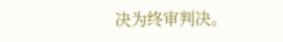决为终审判决。